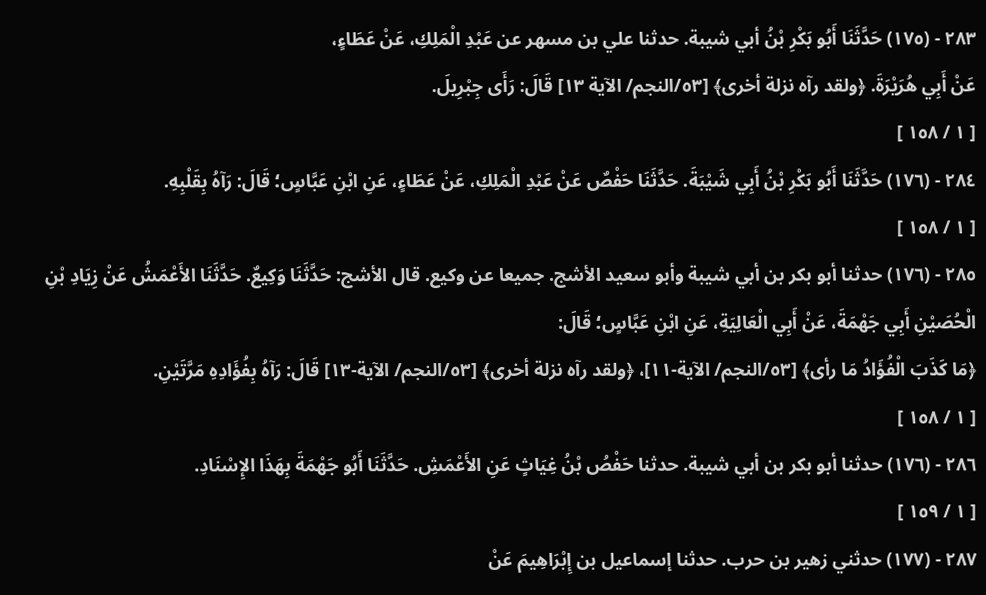٢٨٣ - (١٧٥) حَدَّثَنَا أَبُو بَكْرِ بْنُ أبي شيبة. حدثنا علي بن مسهر عن عَبْدِ الْمَلِكِ، عَنْ عَطَاءٍ،
عَنْ أَبِي هُرَيْرَةَ. ﴿ولقد رآه نزلة أخرى﴾ [٥٣/النجم/ الآية ١٣] قَالَ: رَأَى جِبْرِيلَ.
[ ١ / ١٥٨ ]
٢٨٤ - (١٧٦) حَدَّثَنَا أَبُو بَكْرِ بْنُ أَبِي شَيْبَةَ. حَدَّثَنَا حَفْصٌ عَنْ عَبْدِ الْمَلِكِ، عَنْ عَطَاءٍ، عَنِ ابْنِ عَبَّاسٍ؛ قَالَ: رَآهُ بِقَلْبِهِ.
[ ١ / ١٥٨ ]
٢٨٥ - (١٧٦) حدثنا أبو بكر بن أبي شيبة وأبو سعيد الأشج. جميعا عن وكيع. قال الأشج: حَدَّثَنَا وَكِيعٌ. حَدَّثَنَا الأَعْمَشُ عَنْ زِيَادِ بْنِ الْحُصَيْنِ أَبِي جَهْمَةَ، عَنْ أَبِي الْعَالِيَةِ، عَنِ ابْنِ عَبَّاسٍ؛ قَالَ:
﴿مَا كَذَبَ الْفُؤَادُ مَا رأى﴾ [٥٣/النجم/ الآية-١١]، ﴿ولقد رآه نزلة أخرى﴾ [٥٣/النجم/ الآية-١٣] قَالَ: رَآهُ بِفُؤَادِهِ مَرَّتَيْنِ.
[ ١ / ١٥٨ ]
٢٨٦ - (١٧٦) حدثنا أبو بكر بن أبي شيبة. حدثنا حَفْصُ بْنُ غِيَاثٍ عَنِ الأَعْمَشِ. حَدَّثَنَا أَبُو جَهْمَةَ بِهَذَا الإِسْنَادِ.
[ ١ / ١٥٩ ]
٢٨٧ - (١٧٧) حدثني زهير بن حرب. حدثنا إسماعيل بن إِبْرَاهِيمَ عَنْ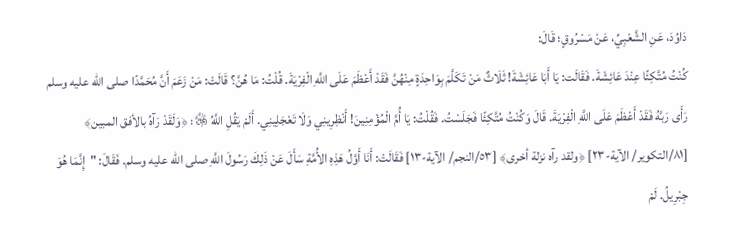دَاوُدَ، عَنِ الشَّعْبِيِّ، عَنْ مَسْرُوقٍ؛ قَالَ:
كُنْتُ مُتَّكِئًا عِنْدَ عَائِشَةَ. فَقَالَت: يَا أَبَا عَائِشَةَ! ثَلَاثٌ مَنْ تَكَلَّمَ بِوَاحِدَةٍ مِنْهُنَّ فَقَدْ أَعْظَمَ عَلَى اللَّهِ الْفِرْيَةَ. قُلْتُ: مَا هُنَّ؟ قَالَتْ: مَنْ زَعَمَ أَنَّ مُحَمَّدًا صلى الله عليه وسلم رَأَى رَبَّهُ فَقَدْ أَعْظَمَ عَلَى اللَّهِ الْفِرْيَةَ. قَالَ وَكُنْتُ مُتَّكِئًا فَجَلَسْتُ. فَقُلْتُ: يَا أُمَّ الْمُؤْمِنِينَ! أَنْظِرِينِي وَلَا تَعْجَلِينِي. أَلَمْ يَقُلِ اللَّهُ ﷿: ﴿وَلَقَدْ رَآهُ بالأفق المبين﴾ [٨١/التكوير/ الآية-٢٣] ﴿ولقد رآه نزلة أخرى﴾ [٥٣/النجم/ الآية-١٣] فَقَالَتْ: أَنَا أَوَّلُ هَذِهِ الأُمَّةِ سَأَلَ عَنْ ذَلِكَ رَسُولَ اللَّهِ صلى الله عليه وسلم. فَقَالَ: "إِنَّمَا هُوَ جِبْرِيلُ. لَمْ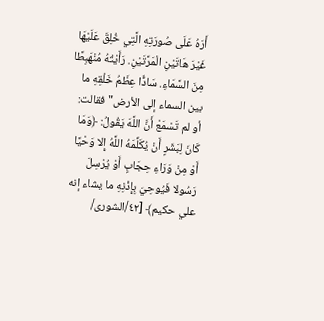أَرَهُ عَلَى صُورَتِهِ الَّتِي خُلِقَ عَلَيْهَا غَيْرَ هَاتَيْنِ الْمَرَّتَيْنِ. رَأَيْتُهُ مُنْهَبِطًا مِنَ السَّمَاءِ. سَادًّا عِظَمُ خَلْقِهِ ما بين السماء إلى الأرض" فقالت: أو لم تَسْمَعْ أَنَّ اللَّهَ يَقُولُ: ﴿وَمَا كَانَ لِبَشَرٍ أَنْ يُكَلِّمَهُ اللَّهُ إِلا وَحْيًا أَوْ مِنْ وَرَاءِ حِجَابٍ أَوْ يُرْسِلَ رَسُولا فَيُوحِيَ بِإِذْنِهِ ما يشاء إنه علي حكيم﴾ [٤٢/الشورى/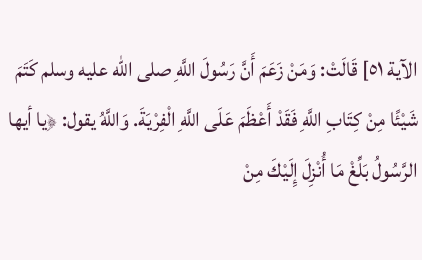الآية ٥١] قَالَتْ: وَمَنْ زَعَمَ أَنَّ رَسُولَ اللَّهِ صلى الله عليه وسلم كَتَمَ شَيْئًا مِنْ كِتَابِ اللَّهِ فَقَدْ أَعْظَمَ عَلَى اللَّهِ الْفِرْيَةَ. وَاللَّهُ يقول: ﴿يا أيها الرَّسُولُ بَلِّغْ مَا أُنْزِلَ إِلَيْكَ مِنْ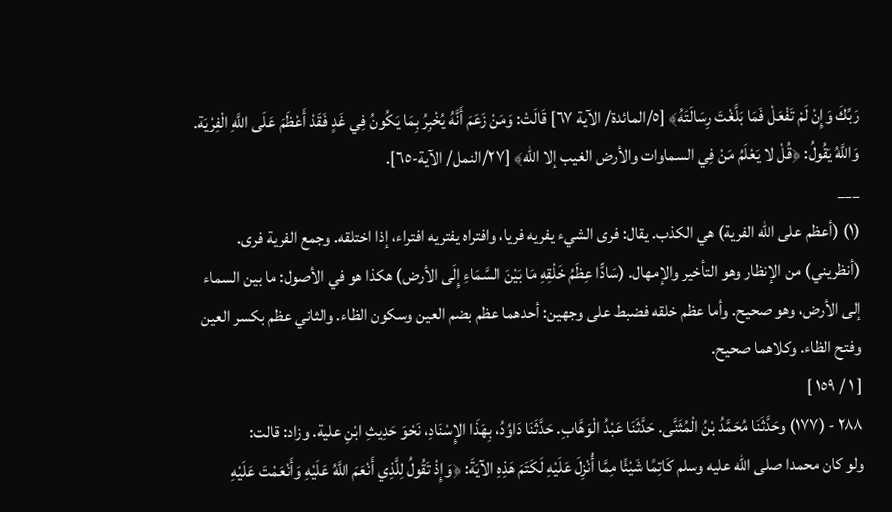رَبِّكَ وَإِنْ لَمْ تَفْعَلْ فَمَا بَلَّغْتَ رِسَالَتَهُ﴾ [٥/المائدة/ الآية ٦٧] قَالَتْ: وَمَنْ زَعَمَ أَنَّهُ يُخْبِرُ بِمَا يَكُونُ فِي غَدٍ فَقَدْ أَعْظَمَ عَلَى اللَّهِ الْفِرْيَة. وَاللَّهُ يَقُولُ: ﴿قُلْ لا يَعْلَمُ مَنْ فِي السماوات والأرض الغيب إلا الله﴾ [٢٧/النمل/ الآية-٦٥].
___
(١) (أعظم على الله الفرية) هي الكذب. يقال: فرى الشيء يفريه فريا، وافتراه يفتريه افتراء، إذا اختلقه. وجمع الفرية فرى. (أنظريني) من الإنظار وهو التأخير والإمهال. (سَادًّا عِظَمُ خَلْقِهِ مَا بَيْنَ السَّمَاءِ إِلَى الأرض) هكذا هو في الأصول: ما بين السماء إلى الأرض، وهو صحيح. وأما عظم خلقه فضبط على وجهين: أحدهما عظم بضم العين وسكون الظاء. والثاني عظم بكسر العين وفتح الظاء. وكلاهما صحيح.
[ ١ / ١٥٩ ]
٢٨٨ - (١٧٧) وحَدَّثَنَا مُحَمَّدُ بْنُ الْمُثَنَّى. حَدَّثَنَا عَبْدُ الْوَهَّابِ. حَدَّثَنَا دَاوُدُ، بِهَذَا الإِسْنَادِ، نَحْوَ حَدِيثِ ابْنِ علية. وزاد: قالت:
ولو كان محمدا صلى الله عليه وسلم كَاتِمًا شَيْئًا مِمَّا أُنْزِلَ عَلَيْهِ لَكَتَمَ هَذِهِ الآيَةَ: ﴿وَإِذْ تَقُولُ لِلَّذِي أَنْعَمَ اللَّهُ عَلَيْهِ وَأَنْعَمْتَ عَلَيْهِ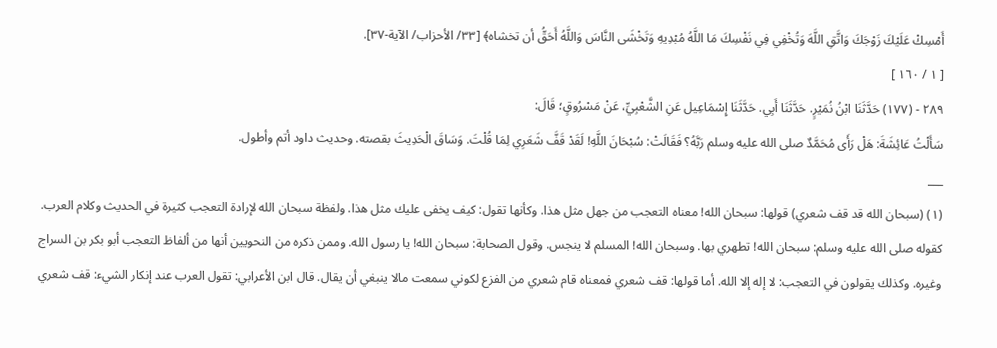أَمْسِكْ عَلَيْكَ زَوْجَكَ وَاتَّقِ اللَّهَ وَتُخْفِي فِي نَفْسِكَ مَا اللَّهُ مُبْدِيهِ وَتَخْشَى النَّاسَ وَاللَّهُ أَحَقُّ أن تخشاه﴾ [٣٣/ الأحزاب/ الآية-٣٧].
[ ١ / ١٦٠ ]
٢٨٩ - (١٧٧) حَدَّثَنَا ابْنُ نُمَيْرٍ. حَدَّثَنَا أَبِي. حَدَّثَنَا إِسْمَاعِيل عَنِ الشَّعْبِيِّ، عَنْ مَسْرُوقٍ؛ قَالَ:
سَأَلْتُ عَائِشَةَ: هَلْ رَأَى مُحَمَّدٌ صلى الله عليه وسلم رَبَّهُ؟ فَقَالَتْ: سُبْحَانَ اللَّهِ! لَقَدْ قَفَّ شَعَرِي لِمَا قُلْتَ. وَسَاقَ الْحَدِيثَ بقصته. وحديث داود أتم وأطول.
___
(١) (سبحان الله قد قف شعري) قولها: سبحان الله! معناه التعجب من جهل مثل هذا. وكأنها تقول: كيف يخفى عليك مثل هذا. ولفظة سبحان الله لإرادة التعجب كثيرة في الحديث وكلام العرب. كقوله صلى الله عليه وسلم: سبحان الله! تطهري بها. وسبحان الله! المسلم لا ينجس. وقول الصحابة: سبحان الله! يا رسول الله. وممن ذكره من النحويين أنها من ألفاظ التعجب أبو بكر بن السراج وغيره. وكذلك يقولون في التعجب: لا إله إلا الله. أما قولها: قف شعري فمعناه قام شعري من الفزع لكوني سمعت مالا ينبغي أن يقال. قال ابن الأعرابي: تقول العرب عند إنكار الشيء: قف شعري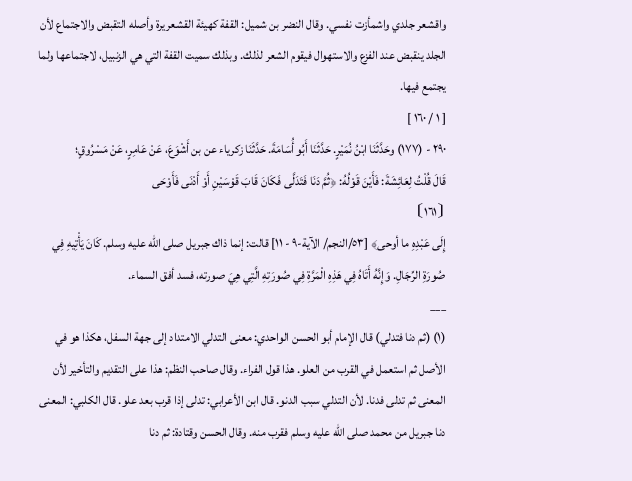واقشعر جلدي واشمأزت نفسي. وقال النضر بن شميل: القفة كهيئة القشعريرة وأصله التقبض والاجتماع لأن الجلد ينقبض عند الفزع والاستهوال فيقوم الشعر لذلك. وبذلك سميت القفة التي هي الزنبيل، لاجتماعها ولما يجتمع فيها.
[ ١ / ١٦٠ ]
٢٩٠ - (١٧٧) وحَدَّثَنَا ابْنُ نُمَيْرٍ. حَدَّثَنَا أَبُو أُسَامَةَ. حَدَّثَنَا زكرياء عن بن أَشْوَعَ، عَنْ عَامِرٍ، عَنْ مَسْرُوقٍ؛
قَالَ قُلْتُ لِعَائِشَةَ: فَأَيْنَ قَوْلُهُ: ﴿ثُمَّ دَنَا فَتَدَلَّى فَكَانَ قَابَ قَوْسَيْنِ أَوْ أَدْنَى فَأَوْحَى
⦗١٦١⦘
إِلَى عَبْدِهِ ما أوحى﴾ [٥٣/النجم/ الآية-٩ - ١١] قالت: إنما ذاك جبريل صلى الله عليه وسلم. كَانَ يَأْتِيهِ فِي صُورَةِ الرِّجَالِ. وَإِنَّهُ أَتَاهُ فِي هَذِهِ الْمَرَّةِ فِي صُورَتِهِ الَّتِي هِيَ صورته، فسد أفق السماء.
___
(١) (ثم دنا فتدلي) قال الإمام أبو الحسن الواحدي: معنى التدلي الامتداد إلى جهة السفل، هكذا هو في الأصل ثم استعمل في القرب من العلو. هذا قول الفراء. وقال صاحب النظم: هذا على التقديم والتأخير لأن المعنى ثم تدلى فدنا. لأن التدلي سبب الدنو. قال ابن الأعرابي: تدلى إذا قرب بعد علو. قال الكلبي: المعنى دنا جبريل من محمد صلى الله عليه وسلم فقرب منه. وقال الحسن وقتادة: ثم دنا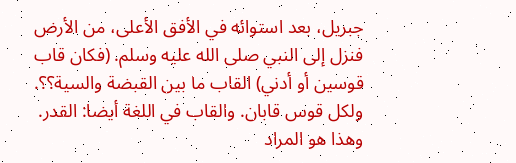جبريل، بعد استوائه في الأفق الأعلى، من الأرض فنزل إلى النبي صلى الله عليه وسلم. (فكان قاب قوسين أو أدني) القاب ما بين القبضة والسية؟؟. ولكل قوس قابان. والقاب في اللغة أيضا: القدر. وهذا هو المراد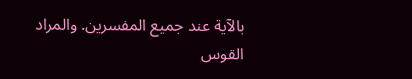بالآية عند جميع المفسرين. والمراد القوس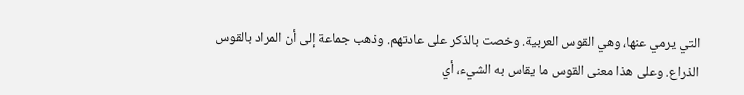التي يرمي عنها، وهي القوس العربية. وخصت بالذكر على عادتهم. وذهب جماعة إلى أن المراد بالقوس الذراع. وعلى هذا معنى القوس ما يقاس به الشيء، أي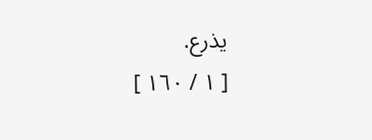يذرع.
[ ١ / ١٦٠ ]